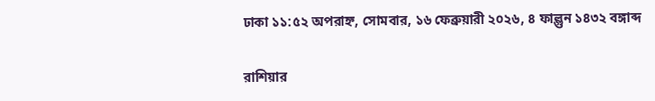ঢাকা ১১:৫২ অপরাহ্ন, সোমবার, ১৬ ফেব্রুয়ারী ২০২৬, ৪ ফাল্গুন ১৪৩২ বঙ্গাব্দ

রাশিয়ার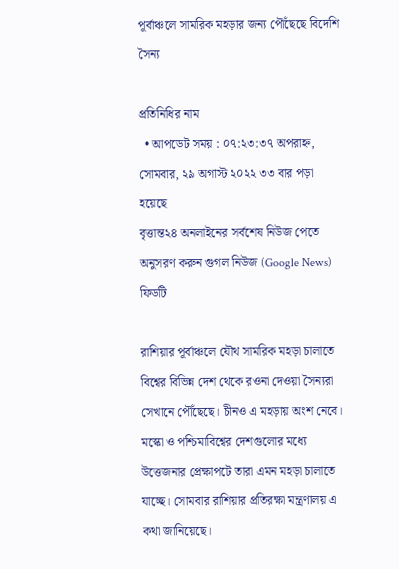পূর্বাঞ্চলে সামরিক মহড়ার জন্য পৌঁছেছে বিদেশি সৈন্য

প্রতিনিধির নাম
  • আপডেট সময় : ০৭:২৩:৩৭ অপরাহ্ন, সোমবার, ২৯ অগাস্ট ২০২২ ৩৩ বার পড়া হয়েছে
বৃত্তান্ত২৪ অনলাইনের সর্বশেষ নিউজ পেতে অনুসরণ করুন গুগল নিউজ (Google News) ফিডটি

রাশিয়ার পূর্বাঞ্চলে যৌথ সামরিক মহড়া চালাতে বিশ্বের বিভিন্ন দেশ থেকে রওনা দেওয়া সৈন্যরা সেখানে পৌঁছেছে। চীনও এ মহড়ায় অংশ নেবে। মস্কো ও পশ্চিমাবিশ্বের দেশগুলোর মধ্যে উত্তেজনার প্রেক্ষাপটে তারা এমন মহড়া চালাতে যাচ্ছে। সোমবার রাশিয়ার প্রতিরক্ষা মন্ত্রণালয় এ কথা জানিয়েছে।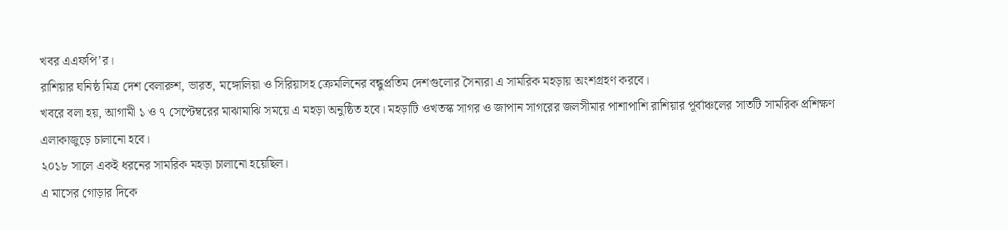খবর এএফপি’র।
রাশিয়ার ঘনিষ্ঠ মিত্র দেশ বেলারুশ, ভারত, মঙ্গোলিয়া ও সিরিয়াসহ ক্রেমলিনের বন্ধুপ্রতিম দেশগুলোর সৈন্যরা এ সামরিক মহড়ায় অংশগ্রহণ করবে।
খবরে বলা হয়, আগামী ১ ও ৭ সেপ্টেম্বরের মাঝামাঝি সময়ে এ মহড়া অনুষ্ঠিত হবে। মহড়াটি ওখতস্ক সাগর ও জাপান সাগরের জলসীমার পাশাপাশি রাশিয়ার পূর্বাঞ্চলের সাতটি সামরিক প্রশিক্ষণ এলাকাজুড়ে চালানো হবে।
২০১৮ সালে একই ধরনের সামরিক মহড়া চালানো হয়েছিল।
এ মাসের গোড়ার দিকে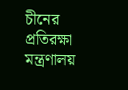চীনের প্রতিরক্ষা মন্ত্রণালয়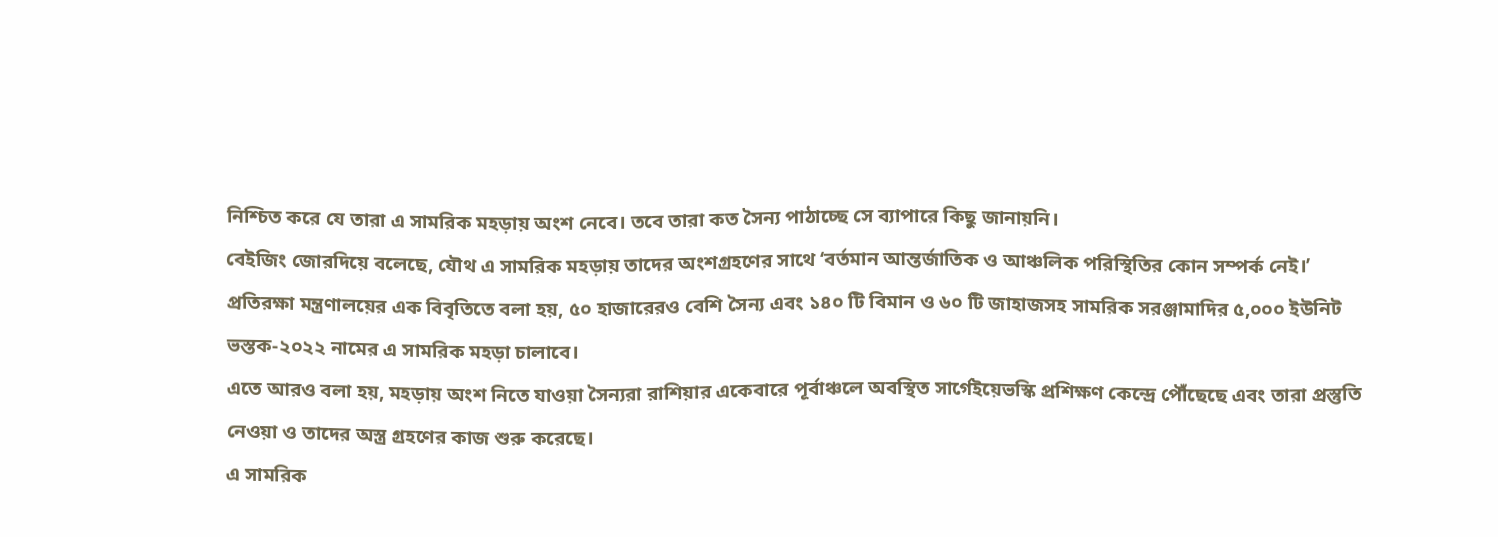নিশ্চিত করে যে তারা এ সামরিক মহড়ায় অংশ নেবে। তবে তারা কত সৈন্য পাঠাচ্ছে সে ব্যাপারে কিছু জানায়নি।
বেইজিং জোরদিয়ে বলেছে, যৌথ এ সামরিক মহড়ায় তাদের অংশগ্রহণের সাথে ‘বর্তমান আন্তর্জাতিক ও আঞ্চলিক পরিস্থিতির কোন সম্পর্ক নেই।’
প্রতিরক্ষা মন্ত্রণালয়ের এক বিবৃতিতে বলা হয়, ৫০ হাজারেরও বেশি সৈন্য এবং ১৪০ টি বিমান ও ৬০ টি জাহাজসহ সামরিক সরঞ্জামাদির ৫,০০০ ইউনিট ভস্তক-২০২২ নামের এ সামরিক মহড়া চালাবে।
এতে আরও বলা হয়, মহড়ায় অংশ নিতে যাওয়া সৈন্যরা রাশিয়ার একেবারে পূর্বাঞ্চলে অবস্থিত সার্গেইয়েভস্কি প্রশিক্ষণ কেন্দ্রে পৌঁছেছে এবং তারা প্রস্তুতি নেওয়া ও তাদের অস্ত্র গ্রহণের কাজ শুরু করেছে।
এ সামরিক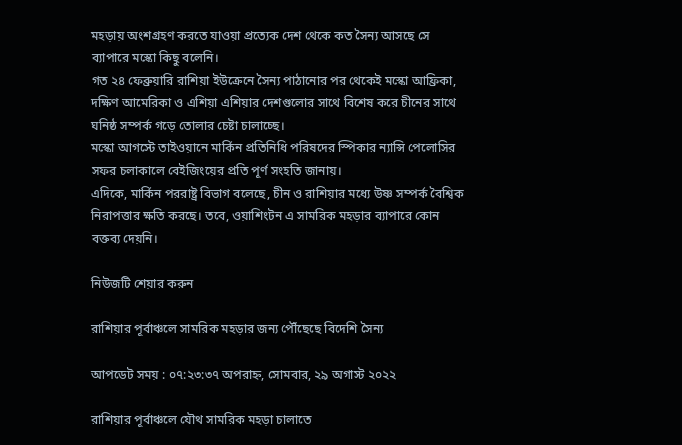মহড়ায় অংশগ্রহণ করতে যাওয়া প্রত্যেক দেশ থেকে কত সৈন্য আসছে সে ব্যাপারে মস্কো কিছু বলেনি।
গত ২৪ ফেব্রুয়ারি রাশিয়া ইউক্রেনে সৈন্য পাঠানোর পর থেকেই মস্কো আফ্রিকা, দক্ষিণ আমেরিকা ও এশিয়া এশিয়ার দেশগুলোর সাথে বিশেষ করে চীনের সাথে ঘনিষ্ঠ সম্পর্ক গড়ে তোলার চেষ্টা চালাচ্ছে।
মস্কো আগস্টে তাইওয়ানে মার্কিন প্রতিনিধি পরিষদের স্পিকার ন্যান্সি পেলোসির সফর চলাকালে বেইজিংয়ের প্রতি পূর্ণ সংহতি জানায়।
এদিকে, মার্কিন পররাষ্ট্র বিভাগ বলেছে, চীন ও রাশিয়ার মধ্যে উষ্ণ সম্পর্ক বৈশ্বিক নিরাপত্তার ক্ষতি করছে। তবে, ওয়াশিংটন এ সামরিক মহড়ার ব্যাপারে কোন বক্তব্য দেয়নি।

নিউজটি শেয়ার করুন

রাশিয়ার পূর্বাঞ্চলে সামরিক মহড়ার জন্য পৌঁছেছে বিদেশি সৈন্য

আপডেট সময় : ০৭:২৩:৩৭ অপরাহ্ন, সোমবার, ২৯ অগাস্ট ২০২২

রাশিয়ার পূর্বাঞ্চলে যৌথ সামরিক মহড়া চালাতে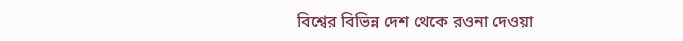বিশ্বের বিভিন্ন দেশ থেকে রওনা দেওয়া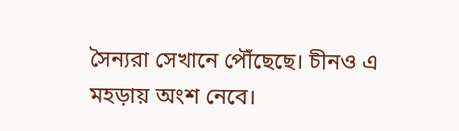সৈন্যরা সেখানে পৌঁছেছে। চীনও এ মহড়ায় অংশ নেবে।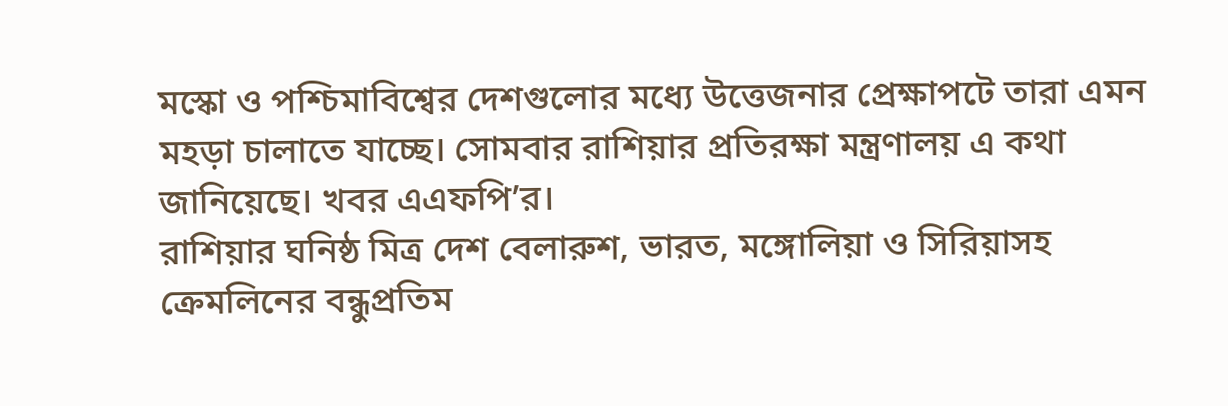মস্কো ও পশ্চিমাবিশ্বের দেশগুলোর মধ্যে উত্তেজনার প্রেক্ষাপটে তারা এমন মহড়া চালাতে যাচ্ছে। সোমবার রাশিয়ার প্রতিরক্ষা মন্ত্রণালয় এ কথা জানিয়েছে। খবর এএফপি’র।
রাশিয়ার ঘনিষ্ঠ মিত্র দেশ বেলারুশ, ভারত, মঙ্গোলিয়া ও সিরিয়াসহ ক্রেমলিনের বন্ধুপ্রতিম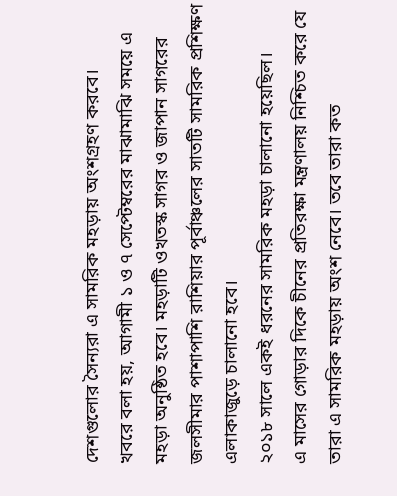দেশগুলোর সৈন্যরা এ সামরিক মহড়ায় অংশগ্রহণ করবে।
খবরে বলা হয়, আগামী ১ ও ৭ সেপ্টেম্বরের মাঝামাঝি সময়ে এ মহড়া অনুষ্ঠিত হবে। মহড়াটি ওখতস্ক সাগর ও জাপান সাগরের জলসীমার পাশাপাশি রাশিয়ার পূর্বাঞ্চলের সাতটি সামরিক প্রশিক্ষণ এলাকাজুড়ে চালানো হবে।
২০১৮ সালে একই ধরনের সামরিক মহড়া চালানো হয়েছিল।
এ মাসের গোড়ার দিকে চীনের প্রতিরক্ষা মন্ত্রণালয় নিশ্চিত করে যে তারা এ সামরিক মহড়ায় অংশ নেবে। তবে তারা কত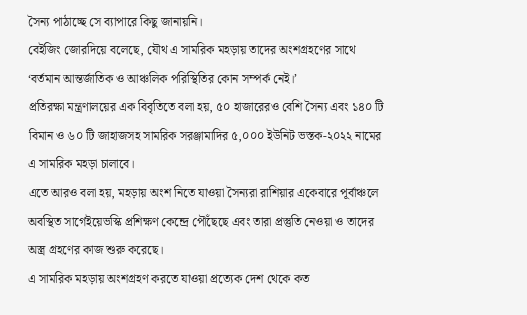সৈন্য পাঠাচ্ছে সে ব্যাপারে কিছু জানায়নি।
বেইজিং জোরদিয়ে বলেছে, যৌথ এ সামরিক মহড়ায় তাদের অংশগ্রহণের সাথে ‘বর্তমান আন্তর্জাতিক ও আঞ্চলিক পরিস্থিতির কোন সম্পর্ক নেই।’
প্রতিরক্ষা মন্ত্রণালয়ের এক বিবৃতিতে বলা হয়, ৫০ হাজারেরও বেশি সৈন্য এবং ১৪০ টি বিমান ও ৬০ টি জাহাজসহ সামরিক সরঞ্জামাদির ৫,০০০ ইউনিট ভস্তক-২০২২ নামের এ সামরিক মহড়া চালাবে।
এতে আরও বলা হয়, মহড়ায় অংশ নিতে যাওয়া সৈন্যরা রাশিয়ার একেবারে পূর্বাঞ্চলে অবস্থিত সার্গেইয়েভস্কি প্রশিক্ষণ কেন্দ্রে পৌঁছেছে এবং তারা প্রস্তুতি নেওয়া ও তাদের অস্ত্র গ্রহণের কাজ শুরু করেছে।
এ সামরিক মহড়ায় অংশগ্রহণ করতে যাওয়া প্রত্যেক দেশ থেকে কত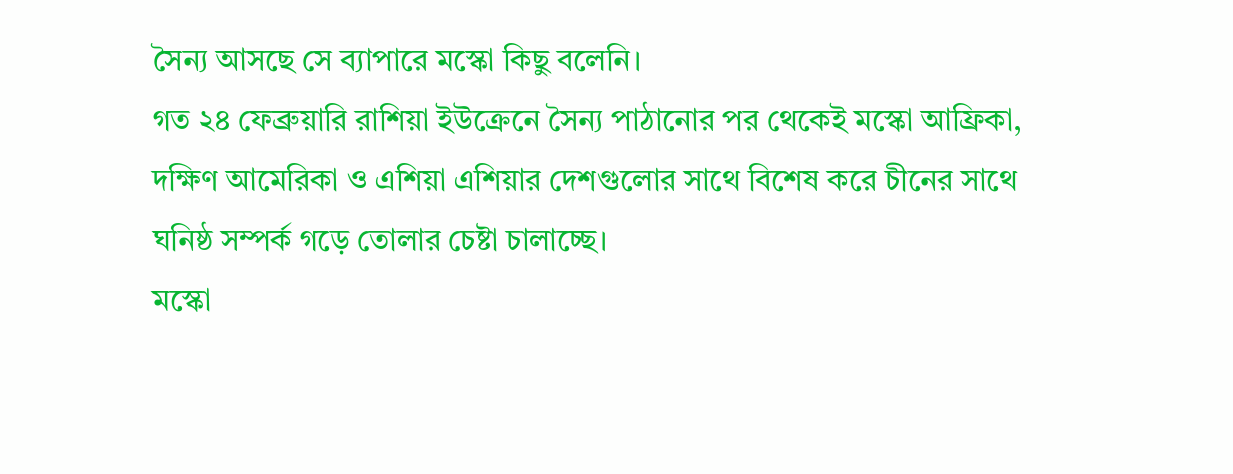সৈন্য আসছে সে ব্যাপারে মস্কো কিছু বলেনি।
গত ২৪ ফেব্রুয়ারি রাশিয়া ইউক্রেনে সৈন্য পাঠানোর পর থেকেই মস্কো আফ্রিকা, দক্ষিণ আমেরিকা ও এশিয়া এশিয়ার দেশগুলোর সাথে বিশেষ করে চীনের সাথে ঘনিষ্ঠ সম্পর্ক গড়ে তোলার চেষ্টা চালাচ্ছে।
মস্কো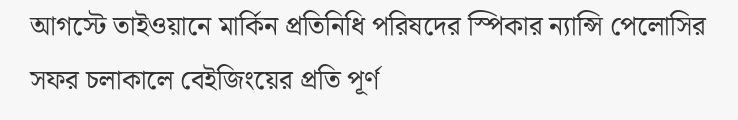আগস্টে তাইওয়ানে মার্কিন প্রতিনিধি পরিষদের স্পিকার ন্যান্সি পেলোসির সফর চলাকালে বেইজিংয়ের প্রতি পূর্ণ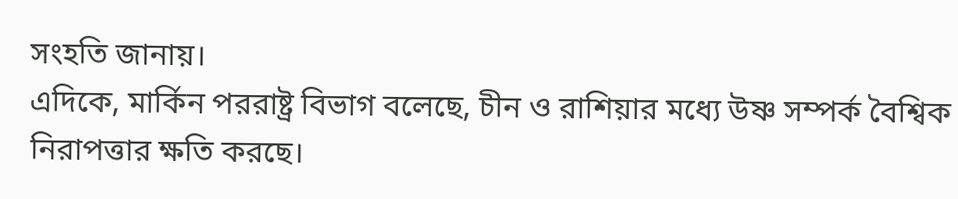সংহতি জানায়।
এদিকে, মার্কিন পররাষ্ট্র বিভাগ বলেছে, চীন ও রাশিয়ার মধ্যে উষ্ণ সম্পর্ক বৈশ্বিক নিরাপত্তার ক্ষতি করছে।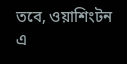তবে, ওয়াশিংটন এ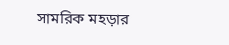সামরিক মহড়ার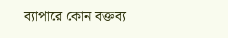ব্যাপারে কোন বক্তব্য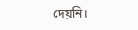দেয়নি।